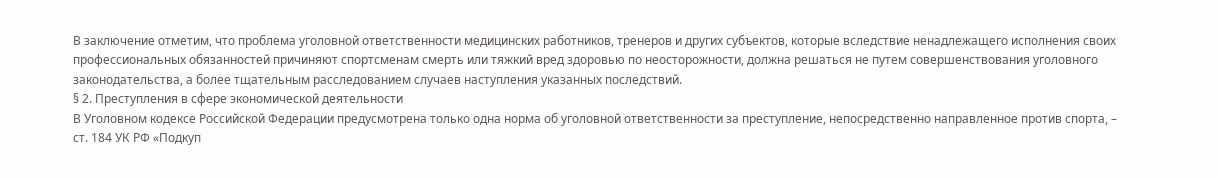В заключение отметим, что проблема уголовной ответственности медицинских работников, тренеров и других субъектов, которые вследствие ненадлежащего исполнения своих профессиональных обязанностей причиняют спортсменам смерть или тяжкий вред здоровью по неосторожности, должна решаться не путем совершенствования уголовного законодательства, а более тщательным расследованием случаев наступления указанных последствий.
§ 2. Преступления в сфере экономической деятельности
В Уголовном кодексе Российской Федерации предусмотрена только одна норма об уголовной ответственности за преступление, непосредственно направленное против спорта, – ст. 184 УК РФ «Подкуп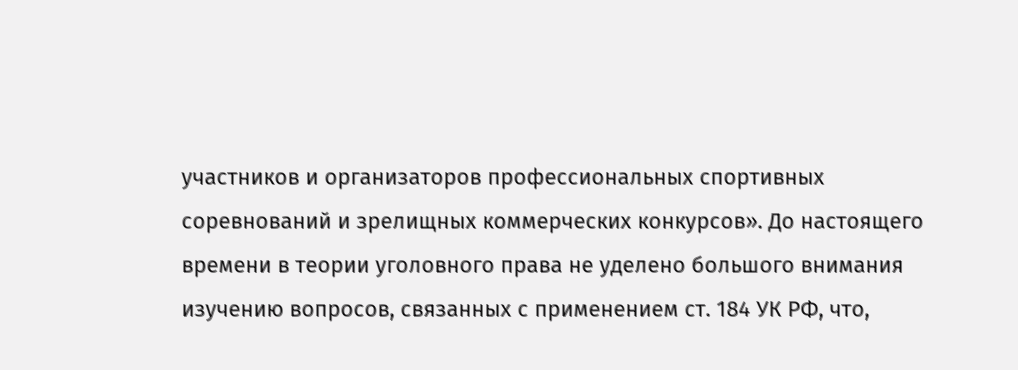участников и организаторов профессиональных спортивных соревнований и зрелищных коммерческих конкурсов». До настоящего времени в теории уголовного права не уделено большого внимания изучению вопросов, связанных с применением ст. 184 УК РФ, что,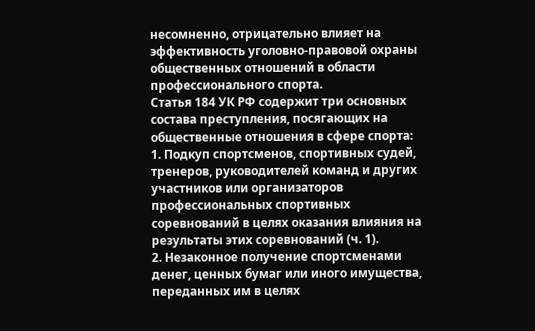несомненно, отрицательно влияет на эффективность уголовно-правовой охраны общественных отношений в области профессионального спорта.
Статья 184 УК РФ содержит три основных состава преступления, посягающих на общественные отношения в сфере спорта:
1. Подкуп спортсменов, спортивных судей, тренеров, руководителей команд и других участников или организаторов профессиональных спортивных соревнований в целях оказания влияния на результаты этих соревнований (ч. 1).
2. Незаконное получение спортсменами денег, ценных бумаг или иного имущества, переданных им в целях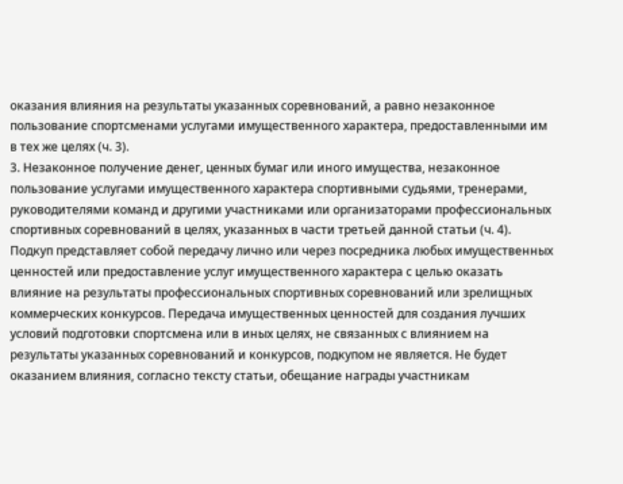оказания влияния на результаты указанных соревнований, а равно незаконное пользование спортсменами услугами имущественного характера, предоставленными им в тех же целях (ч. 3).
3. Незаконное получение денег, ценных бумаг или иного имущества, незаконное пользование услугами имущественного характера спортивными судьями, тренерами, руководителями команд и другими участниками или организаторами профессиональных спортивных соревнований в целях, указанных в части третьей данной статьи (ч. 4).
Подкуп представляет собой передачу лично или через посредника любых имущественных ценностей или предоставление услуг имущественного характера с целью оказать влияние на результаты профессиональных спортивных соревнований или зрелищных коммерческих конкурсов. Передача имущественных ценностей для создания лучших условий подготовки спортсмена или в иных целях, не связанных с влиянием на результаты указанных соревнований и конкурсов, подкупом не является. Не будет оказанием влияния, согласно тексту статьи, обещание награды участникам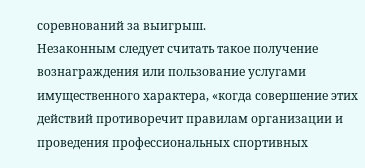соревнований за выигрыш.
Незаконным следует считать такое получение вознаграждения или пользование услугами имущественного характера, «когда совершение этих действий противоречит правилам организации и проведения профессиональных спортивных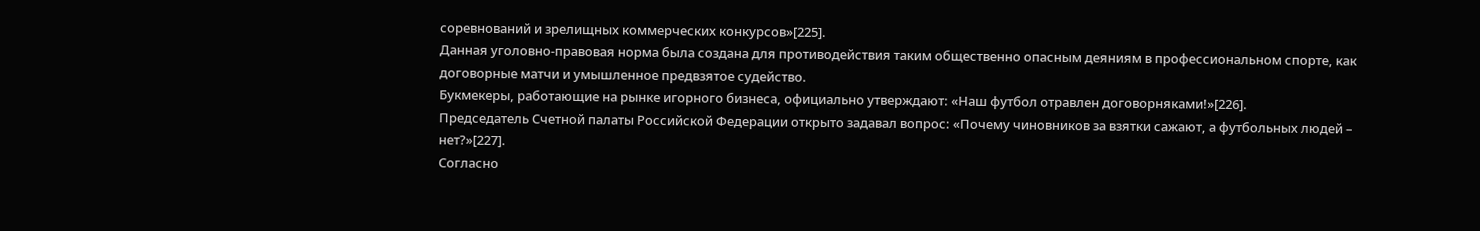соревнований и зрелищных коммерческих конкурсов»[225].
Данная уголовно-правовая норма была создана для противодействия таким общественно опасным деяниям в профессиональном спорте, как договорные матчи и умышленное предвзятое судейство.
Букмекеры, работающие на рынке игорного бизнеса, официально утверждают: «Наш футбол отравлен договорняками!»[226].
Председатель Счетной палаты Российской Федерации открыто задавал вопрос: «Почему чиновников за взятки сажают, а футбольных людей – нет?»[227].
Согласно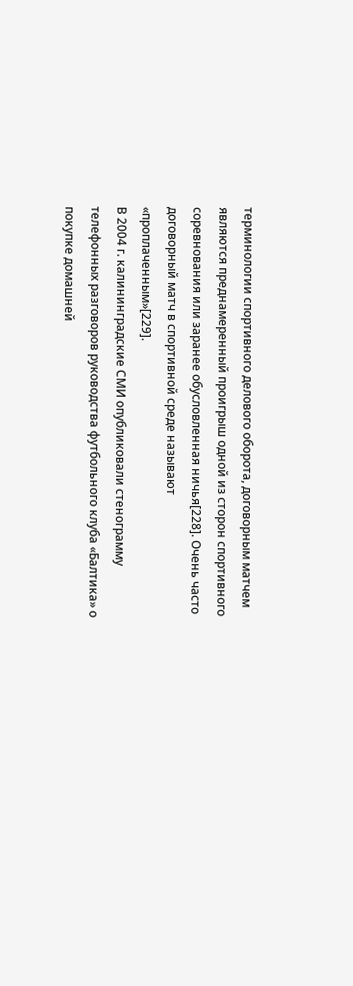терминологии спортивного делового оборота, договорным матчем являются преднамеренный проигрыш одной из сторон спортивного соревнования или заранее обусловленная ничья[228]. Очень часто договорный матч в спортивной среде называют «проплаченным»[229].
В 2004 г. калининградские СМИ опубликовали стенограмму телефонных разговоров руководства футбольного клуба «Балтика» о покупке домашней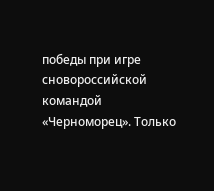победы при игре сновороссийской командой «Черноморец». Только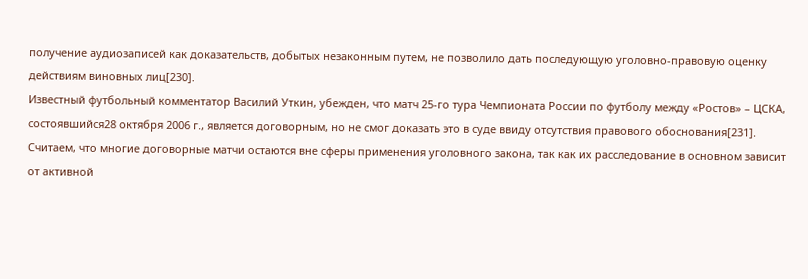получение аудиозаписей как доказательств, добытых незаконным путем, не позволило дать последующую уголовно-правовую оценку действиям виновных лиц[230].
Известный футбольный комментатор Василий Уткин, убежден, что матч 25-го тура Чемпионата России по футболу между «Ростов» – ЦСКА, состоявшийся28 октября 2006 г., является договорным, но не смог доказать это в суде ввиду отсутствия правового обоснования[231].
Считаем, что многие договорные матчи остаются вне сферы применения уголовного закона, так как их расследование в основном зависит от активной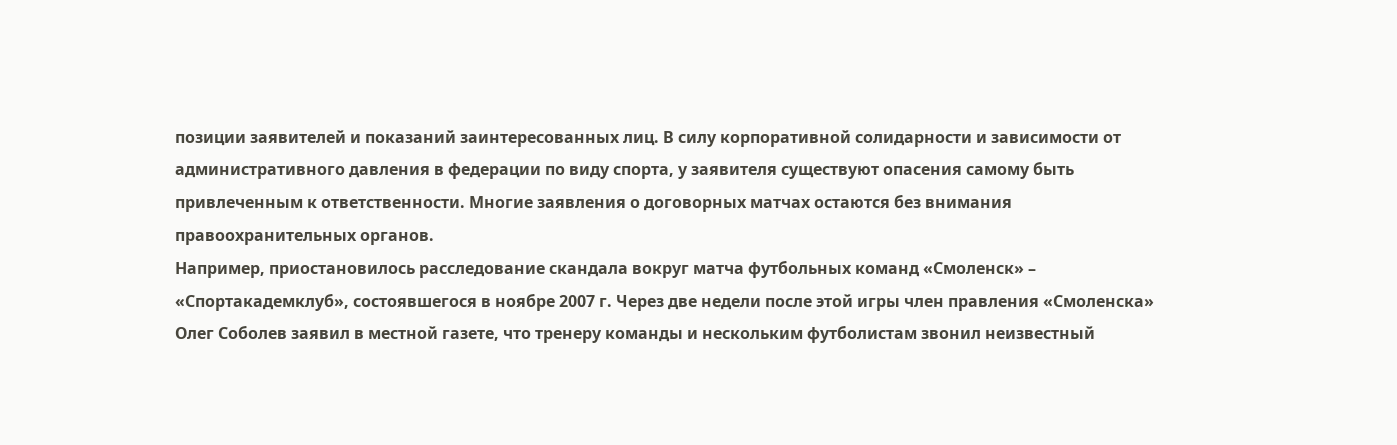позиции заявителей и показаний заинтересованных лиц. В силу корпоративной солидарности и зависимости от административного давления в федерации по виду спорта, у заявителя существуют опасения самому быть привлеченным к ответственности. Многие заявления о договорных матчах остаются без внимания правоохранительных органов.
Например, приостановилось расследование скандала вокруг матча футбольных команд «Смоленск» – «Спортакадемклуб», состоявшегося в ноябре 2007 г. Через две недели после этой игры член правления «Смоленска» Олег Соболев заявил в местной газете, что тренеру команды и нескольким футболистам звонил неизвестный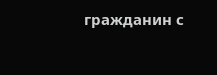гражданин с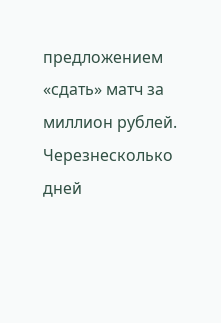предложением «сдать» матч за миллион рублей. Черезнесколько дней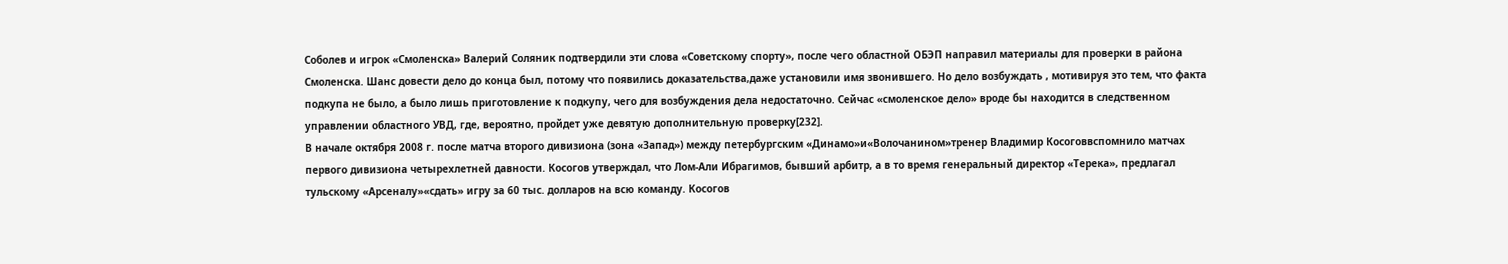Соболев и игрок «Смоленска» Валерий Соляник подтвердили эти слова «Советскому спорту», после чего областной ОБЭП направил материалы для проверки в района Смоленска. Шанс довести дело до конца был, потому что появились доказательства,даже установили имя звонившего. Но дело возбуждать , мотивируя это тем, что факта подкупа не было, а было лишь приготовление к подкупу, чего для возбуждения дела недостаточно. Сейчас «смоленское дело» вроде бы находится в следственном управлении областного УВД, где, вероятно, пройдет уже девятую дополнительную проверку[232].
В начале октября 2008 г. после матча второго дивизиона (зона «Запад») между петербургским «Динамо»и«Волочанином»тренер Владимир Косоговвспомнило матчах первого дивизиона четырехлетней давности. Косогов утверждал, что Лом-Али Ибрагимов, бывший арбитр, а в то время генеральный директор «Терека», предлагал тульскому «Арсеналу»«сдать» игру за 60 тыс. долларов на всю команду. Косогов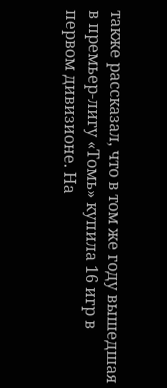также рассказал, что в том же году вышедшая в премьер-лигу «Томь» купила 16 игр в первом дивизионе. На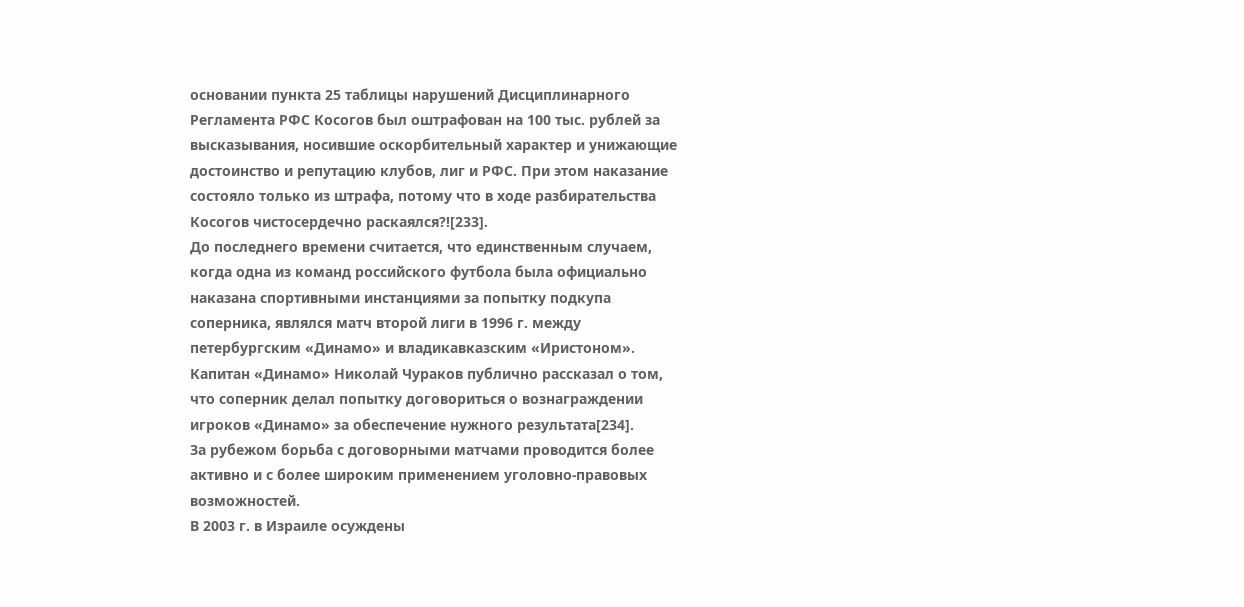основании пункта 25 таблицы нарушений Дисциплинарного Регламента РФС Косогов был оштрафован на 100 тыс. рублей за высказывания, носившие оскорбительный характер и унижающие достоинство и репутацию клубов, лиг и РФС. При этом наказание состояло только из штрафа, потому что в ходе разбирательства Косогов чистосердечно раскаялся?![233].
До последнего времени считается, что единственным случаем, когда одна из команд российского футбола была официально наказана спортивными инстанциями за попытку подкупа соперника, являлся матч второй лиги в 1996 г. между петербургским «Динамо» и владикавказским «Иристоном». Капитан «Динамо» Николай Чураков публично рассказал о том, что соперник делал попытку договориться о вознаграждении игроков «Динамо» за обеспечение нужного результата[234].
За рубежом борьба с договорными матчами проводится более активно и с более широким применением уголовно-правовых возможностей.
В 2003 г. в Израиле осуждены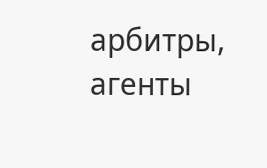арбитры, агенты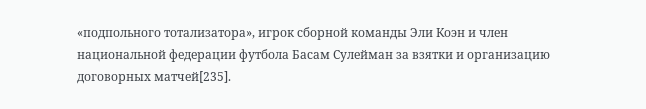«подпольного тотализатора», игрок сборной команды Эли Коэн и член национальной федерации футбола Басам Сулейман за взятки и организацию договорных матчей[235].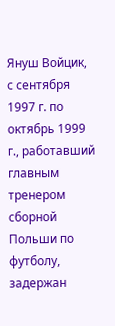Януш Войцик, с сентября 1997 г. по октябрь 1999 г., работавший главным тренером сборной Польши по футболу, задержан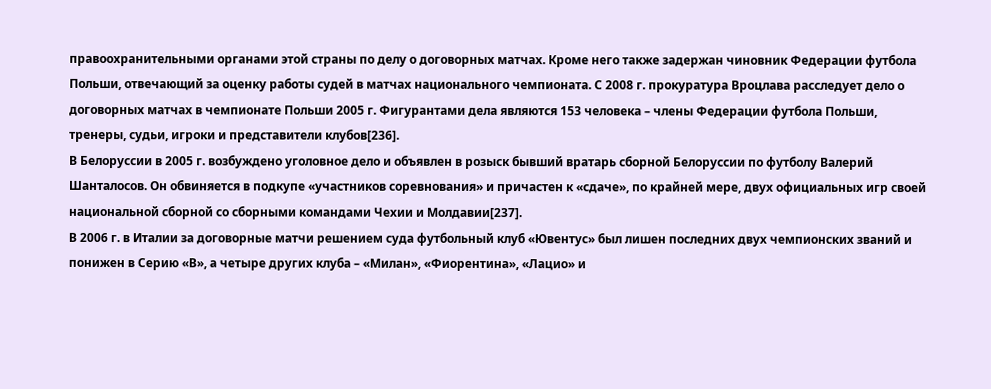правоохранительными органами этой страны по делу о договорных матчах. Кроме него также задержан чиновник Федерации футбола Польши, отвечающий за оценку работы судей в матчах национального чемпионата. С 2008 г. прокуратура Вроцлава расследует дело о договорных матчах в чемпионате Польши 2005 г. Фигурантами дела являются 153 человека – члены Федерации футбола Польши, тренеры, судьи, игроки и представители клубов[236].
В Белоруссии в 2005 г. возбуждено уголовное дело и объявлен в розыск бывший вратарь сборной Белоруссии по футболу Валерий Шанталосов. Он обвиняется в подкупе «участников соревнования» и причастен к «сдаче», по крайней мере, двух официальных игр своей национальной сборной со сборными командами Чехии и Молдавии[237].
В 2006 г. в Италии за договорные матчи решением суда футбольный клуб «Ювентус» был лишен последних двух чемпионских званий и понижен в Серию «В», а четыре других клуба – «Милан», «Фиорентина», «Лацио» и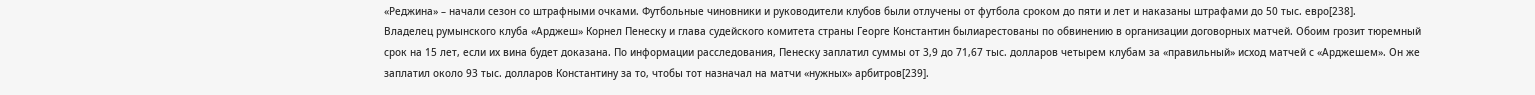«Реджина» – начали сезон со штрафными очками. Футбольные чиновники и руководители клубов были отлучены от футбола сроком до пяти и лет и наказаны штрафами до 50 тыс. евро[238].
Владелец румынского клуба «Арджеш» Корнел Пенеску и глава судейского комитета страны Георге Константин былиарестованы по обвинению в организации договорных матчей. Обоим грозит тюремный срок на 15 лет, если их вина будет доказана. По информации расследования, Пенеску заплатил суммы от 3,9 до 71,67 тыс. долларов четырем клубам за «правильный» исход матчей с «Арджешем». Он же заплатил около 93 тыс. долларов Константину за то, чтобы тот назначал на матчи «нужных» арбитров[239].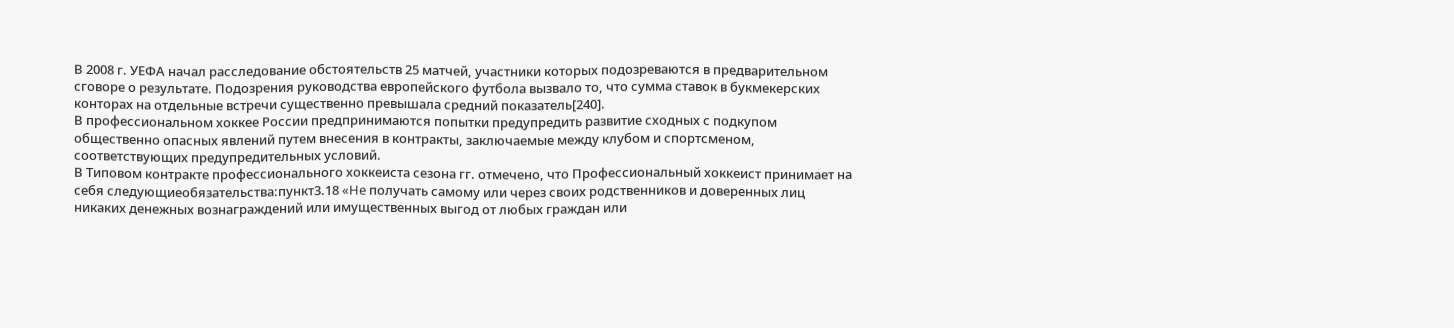В 2008 г. УЕФА начал расследование обстоятельств 25 матчей, участники которых подозреваются в предварительном сговоре о результате. Подозрения руководства европейского футбола вызвало то, что сумма ставок в букмекерских конторах на отдельные встречи существенно превышала средний показатель[240].
В профессиональном хоккее России предпринимаются попытки предупредить развитие сходных с подкупом общественно опасных явлений путем внесения в контракты, заключаемые между клубом и спортсменом, соответствующих предупредительных условий.
В Типовом контракте профессионального хоккеиста сезона гг. отмечено, что Профессиональный хоккеист принимает на себя следующиеобязательства:пункт3.18 «He получать самому или через своих родственников и доверенных лиц никаких денежных вознаграждений или имущественных выгод от любых граждан или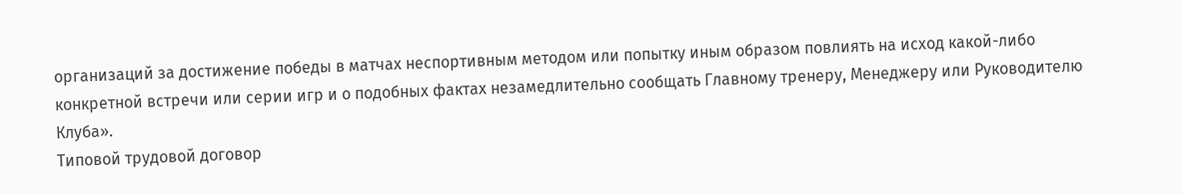организаций за достижение победы в матчах неспортивным методом или попытку иным образом повлиять на исход какой-либо конкретной встречи или серии игр и о подобных фактах незамедлительно сообщать Главному тренеру, Менеджеру или Руководителю Клуба».
Типовой трудовой договор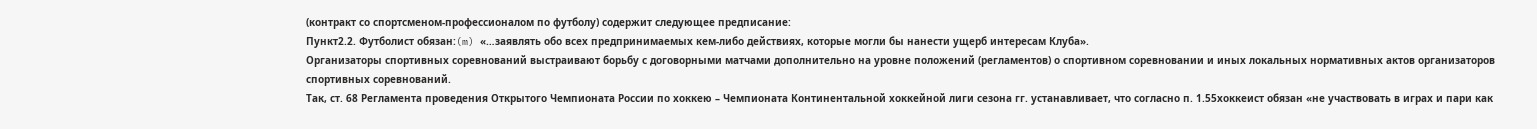(контракт со спортсменом-профессионалом по футболу) содержит следующее предписание:
Пункт2.2. Футболист обязан:(m) «…заявлять обо всех предпринимаемых кем-либо действиях, которые могли бы нанести ущерб интересам Клуба».
Организаторы спортивных соревнований выстраивают борьбу с договорными матчами дополнительно на уровне положений (регламентов) о спортивном соревновании и иных локальных нормативных актов организаторов спортивных соревнований.
Так, ст. 68 Регламента проведения Открытого Чемпионата России по хоккею – Чемпионата Континентальной хоккейной лиги сезона гг. устанавливает, что согласно п. 1.55хоккеист обязан «не участвовать в играх и пари как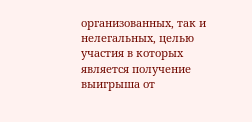организованных, так и нелегальных, целью участия в которых является получение выигрыша от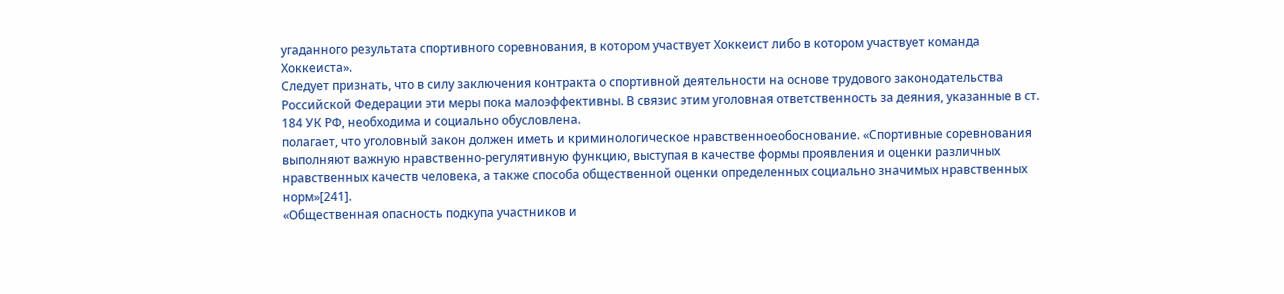угаданного результата спортивного соревнования, в котором участвует Хоккеист либо в котором участвует команда Хоккеиста».
Следует признать, что в силу заключения контракта о спортивной деятельности на основе трудового законодательства Российской Федерации эти меры пока малоэффективны. В связис этим уголовная ответственность за деяния, указанные в ст. 184 УК РФ, необходима и социально обусловлена.
полагает, что уголовный закон должен иметь и криминологическое нравственноеобоснование. «Спортивные соревнования выполняют важную нравственно-регулятивную функцию, выступая в качестве формы проявления и оценки различных нравственных качеств человека, а также способа общественной оценки определенных социально значимых нравственных норм»[241].
«Общественная опасность подкупа участников и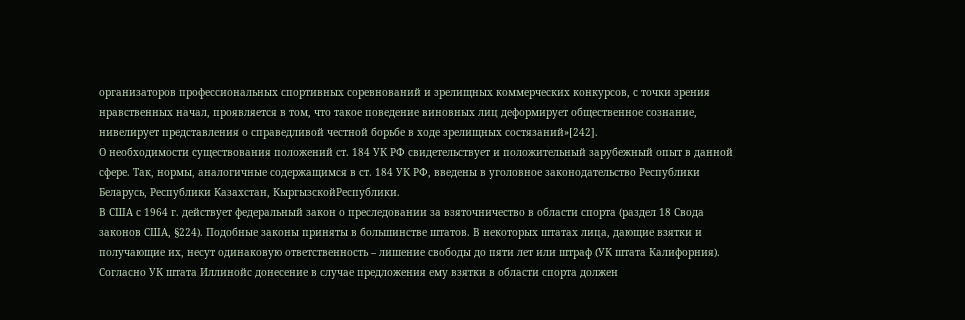организаторов профессиональных спортивных соревнований и зрелищных коммерческих конкурсов, с точки зрения нравственных начал, проявляется в том, что такое поведение виновных лиц деформирует общественное сознание, нивелирует представления о справедливой честной борьбе в ходе зрелищных состязаний»[242].
О необходимости существования положений ст. 184 УК РФ свидетельствует и положительный зарубежный опыт в данной сфере. Так, нормы, аналогичные содержащимся в ст. 184 УК РФ, введены в уголовное законодательство Республики Беларусь, Республики Казахстан, КыргызскойРеспублики.
В США с 1964 г. действует федеральный закон о преследовании за взяточничество в области спорта (раздел 18 Свода законов США, §224). Подобные законы приняты в большинстве штатов. В некоторых штатах лица, дающие взятки и получающие их, несут одинаковую ответственность – лишение свободы до пяти лет или штраф (УК штата Калифорния). Согласно УК штата Иллинойс донесение в случае предложения ему взятки в области спорта должен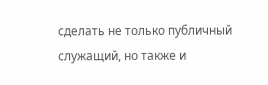сделать не только публичный служащий, но также и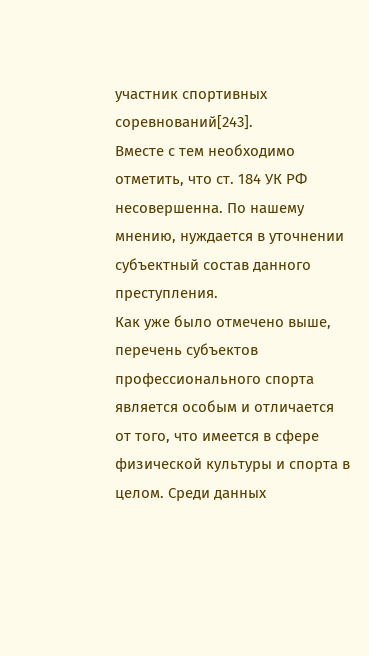участник спортивных соревнований[243].
Вместе с тем необходимо отметить, что ст. 184 УК РФ несовершенна. По нашему мнению, нуждается в уточнении субъектный состав данного преступления.
Как уже было отмечено выше, перечень субъектов профессионального спорта является особым и отличается от того, что имеется в сфере физической культуры и спорта в целом. Среди данных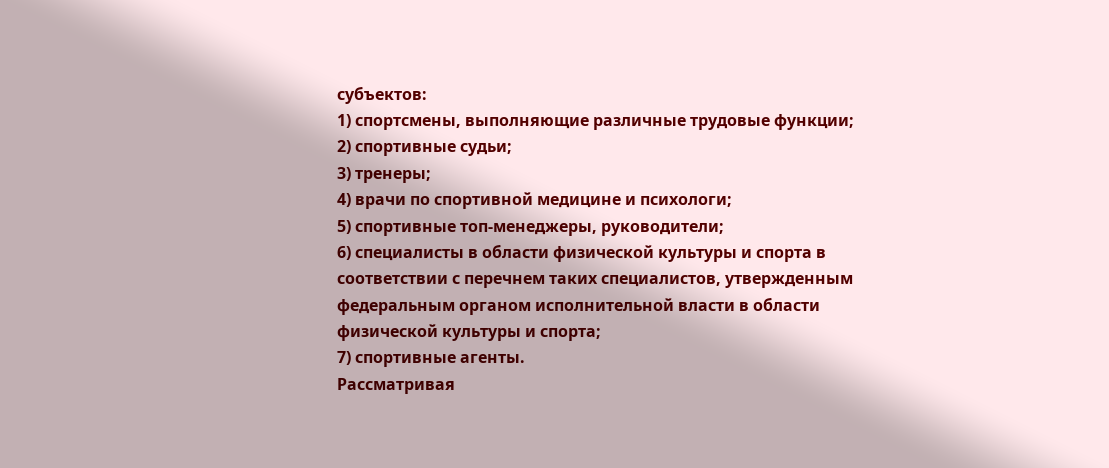субъектов:
1) спортсмены, выполняющие различные трудовые функции;
2) спортивные судьи;
3) тренеры;
4) врачи по спортивной медицине и психологи;
5) спортивные топ-менеджеры, руководители;
6) специалисты в области физической культуры и спорта в соответствии с перечнем таких специалистов, утвержденным федеральным органом исполнительной власти в области физической культуры и спорта;
7) спортивные агенты.
Рассматривая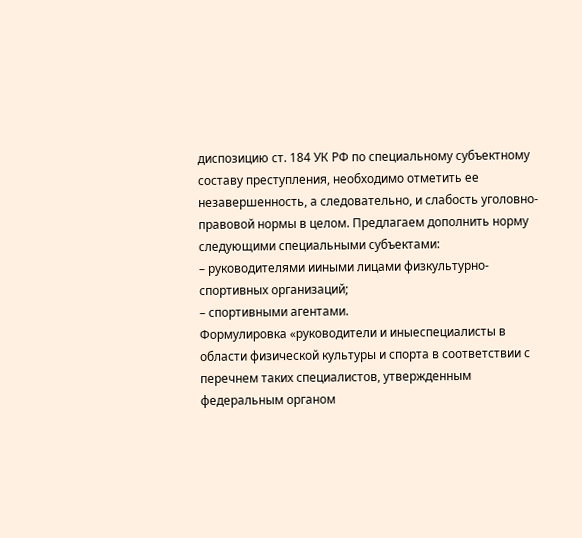диспозицию ст. 184 УК РФ по специальному субъектному составу преступления, необходимо отметить ее незавершенность, а следовательно, и слабость уголовно-правовой нормы в целом. Предлагаем дополнить норму следующими специальными субъектами:
– руководителями ииными лицами физкультурно-спортивных организаций;
– спортивными агентами.
Формулировка «руководители и иныеспециалисты в области физической культуры и спорта в соответствии с перечнем таких специалистов, утвержденным федеральным органом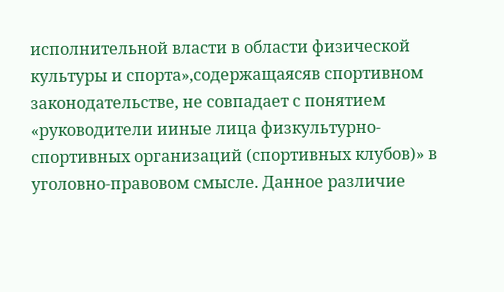исполнительной власти в области физической культуры и спорта»,содержащаясяв спортивном законодательстве, не совпадает с понятием «руководители ииные лица физкультурно-спортивных организаций (спортивных клубов)» в уголовно-правовом смысле. Данное различие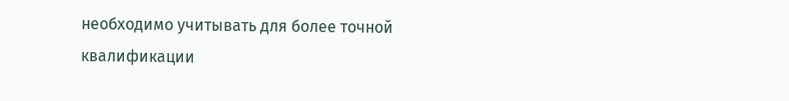необходимо учитывать для более точной квалификации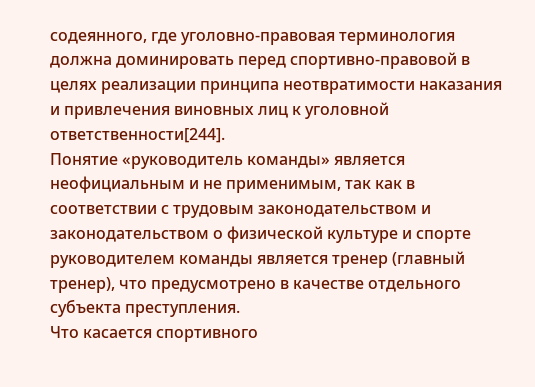содеянного, где уголовно-правовая терминология должна доминировать перед спортивно-правовой в целях реализации принципа неотвратимости наказания и привлечения виновных лиц к уголовной ответственности[244].
Понятие «руководитель команды» является неофициальным и не применимым, так как в соответствии с трудовым законодательством и законодательством о физической культуре и спорте руководителем команды является тренер (главный тренер), что предусмотрено в качестве отдельного субъекта преступления.
Что касается спортивного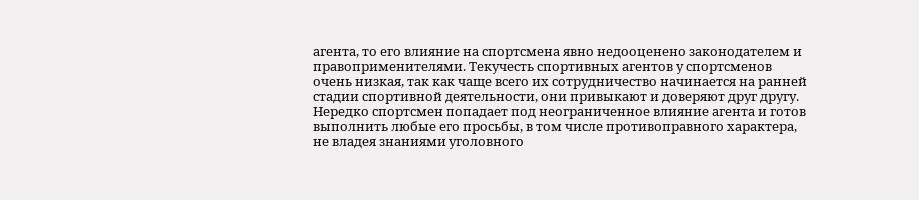агента, то его влияние на спортсмена явно недооценено законодателем и правоприменителями. Текучесть спортивных агентов у спортсменов очень низкая, так как чаще всего их сотрудничество начинается на ранней стадии спортивной деятельности, они привыкают и доверяют друг другу. Нередко спортсмен попадает под неограниченное влияние агента и готов выполнить любые его просьбы, в том числе противоправного характера, не владея знаниями уголовного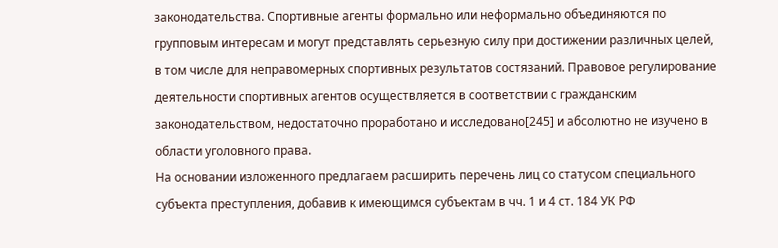законодательства. Спортивные агенты формально или неформально объединяются по групповым интересам и могут представлять серьезную силу при достижении различных целей, в том числе для неправомерных спортивных результатов состязаний. Правовое регулирование деятельности спортивных агентов осуществляется в соответствии с гражданским законодательством, недостаточно проработано и исследовано[245] и абсолютно не изучено в области уголовного права.
На основании изложенного предлагаем расширить перечень лиц со статусом специального субъекта преступления, добавив к имеющимся субъектам в чч. 1 и 4 ст. 184 УК РФ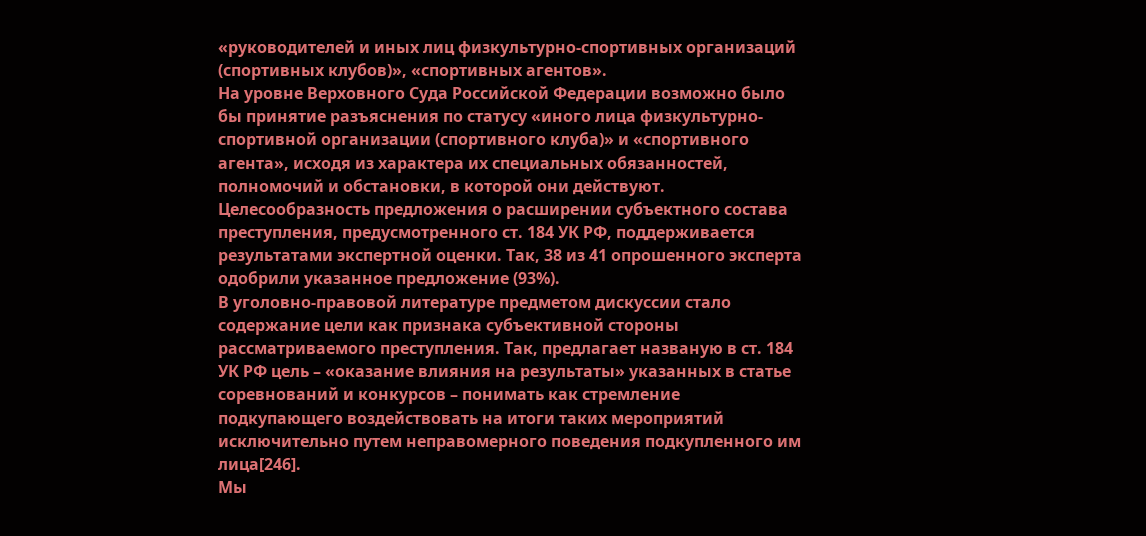«руководителей и иных лиц физкультурно-спортивных организаций (спортивных клубов)», «спортивных агентов».
На уровне Верховного Суда Российской Федерации возможно было бы принятие разъяснения по статусу «иного лица физкультурно-спортивной организации (спортивного клуба)» и «спортивного агента», исходя из характера их специальных обязанностей, полномочий и обстановки, в которой они действуют.
Целесообразность предложения о расширении субъектного состава преступления, предусмотренного ст. 184 УК РФ, поддерживается результатами экспертной оценки. Так, 38 из 41 опрошенного эксперта одобрили указанное предложение (93%).
В уголовно-правовой литературе предметом дискуссии стало содержание цели как признака субъективной стороны рассматриваемого преступления. Так, предлагает названую в ст. 184 УК РФ цель – «оказание влияния на результаты» указанных в статье соревнований и конкурсов – понимать как стремление подкупающего воздействовать на итоги таких мероприятий исключительно путем неправомерного поведения подкупленного им лица[246].
Мы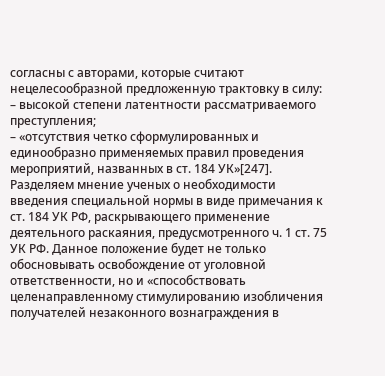согласны с авторами, которые считают нецелесообразной предложенную трактовку в силу:
– высокой степени латентности рассматриваемого преступления;
– «отсутствия четко сформулированных и единообразно применяемых правил проведения мероприятий, названных в ст. 184 УК»[247].
Разделяем мнение ученых о необходимости введения специальной нормы в виде примечания к ст. 184 УК РФ, раскрывающего применение деятельного раскаяния, предусмотренного ч. 1 ст. 75 УК РФ. Данное положение будет не только обосновывать освобождение от уголовной ответственности, но и «способствовать целенаправленному стимулированию изобличения получателей незаконного вознаграждения в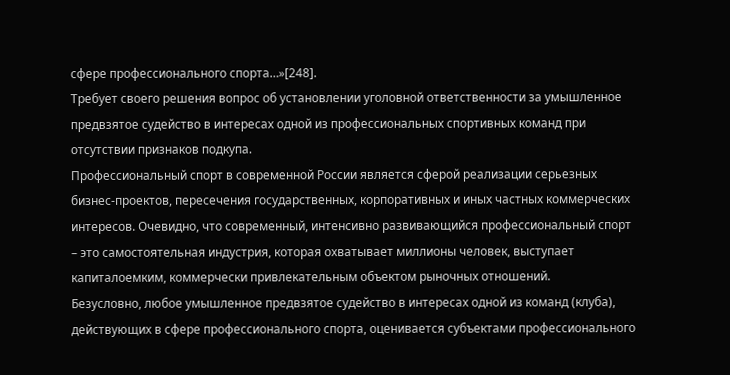сфере профессионального спорта…»[248].
Требует своего решения вопрос об установлении уголовной ответственности за умышленное предвзятое судейство в интересах одной из профессиональных спортивных команд при отсутствии признаков подкупа.
Профессиональный спорт в современной России является сферой реализации серьезных бизнес-проектов, пересечения государственных, корпоративных и иных частных коммерческих интересов. Очевидно, что современный, интенсивно развивающийся профессиональный спорт – это самостоятельная индустрия, которая охватывает миллионы человек, выступает капиталоемким, коммерчески привлекательным объектом рыночных отношений.
Безусловно, любое умышленное предвзятое судейство в интересах одной из команд (клуба), действующих в сфере профессионального спорта, оценивается субъектами профессионального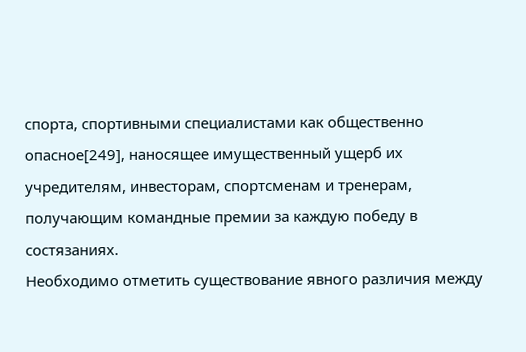спорта, спортивными специалистами как общественно опасное[249], наносящее имущественный ущерб их учредителям, инвесторам, спортсменам и тренерам, получающим командные премии за каждую победу в состязаниях.
Необходимо отметить существование явного различия между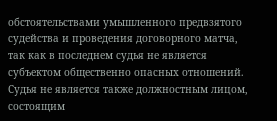обстоятельствами умышленного предвзятого судейства и проведения договорного матча, так как в последнем судья не является субъектом общественно опасных отношений. Судья не является также должностным лицом, состоящим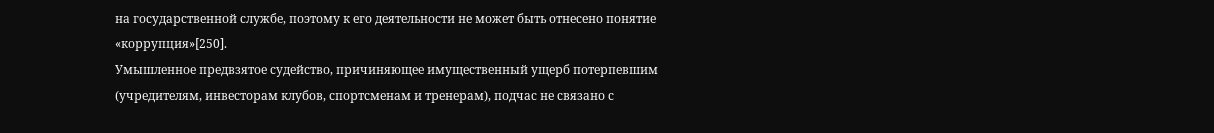на государственной службе, поэтому к его деятельности не может быть отнесено понятие «коррупция»[250].
Умышленное предвзятое судейство, причиняющее имущественный ущерб потерпевшим (учредителям, инвесторам клубов, спортсменам и тренерам), подчас не связано с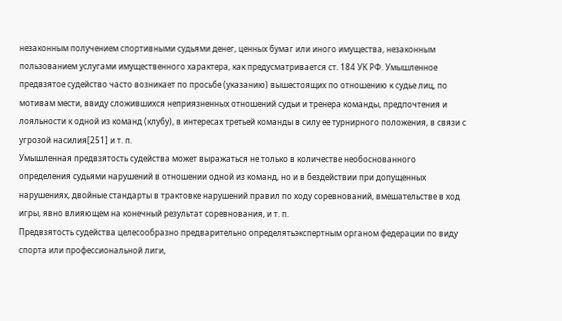незаконным получением спортивными судьями денег, ценных бумаг или иного имущества, незаконным пользованием услугами имущественного характера, как предусматривается ст. 184 УК РФ. Умышленное предвзятое судейство часто возникает по просьбе (указанию) вышестоящих по отношению к судье лиц, по мотивам мести, ввиду сложившихся неприязненных отношений судьи и тренера команды, предпочтения и лояльности к одной из команд (клубу), в интересах третьей команды в силу ее турнирного положения, в связи с угрозой насилия[251] и т. п.
Умышленная предвзятость судейства может выражаться не только в количестве необоснованного определения судьями нарушений в отношении одной из команд, но и в бездействии при допущенных нарушениях, двойные стандарты в трактовке нарушений правил по ходу соревнований, вмешательстве в ход игры, явно влияющем на конечный результат соревнования, и т. п.
Предвзятость судейства целесообразно предварительно определятьэкспертным органом федерации по виду спорта или профессиональной лиги,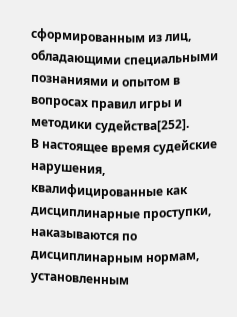сформированным из лиц, обладающими специальными познаниями и опытом в вопросах правил игры и методики судейства[252].
В настоящее время судейские нарушения, квалифицированные как дисциплинарные проступки, наказываются по дисциплинарным нормам, установленным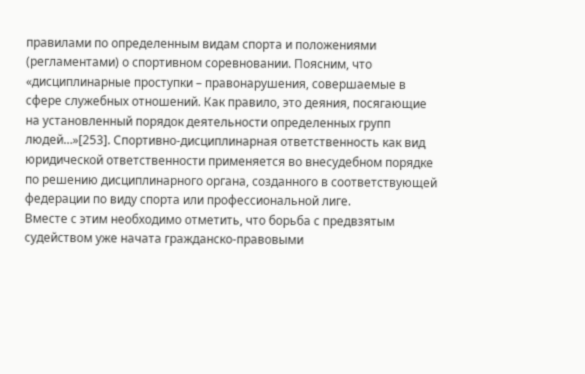правилами по определенным видам спорта и положениями (регламентами) о спортивном соревновании. Поясним, что «дисциплинарные проступки – правонарушения, совершаемые в сфере служебных отношений. Как правило, это деяния, посягающие на установленный порядок деятельности определенных групп людей…»[253]. Спортивно-дисциплинарная ответственность как вид юридической ответственности применяется во внесудебном порядке по решению дисциплинарного органа, созданного в соответствующей федерации по виду спорта или профессиональной лиге.
Вместе с этим необходимо отметить, что борьба с предвзятым судейством уже начата гражданско-правовыми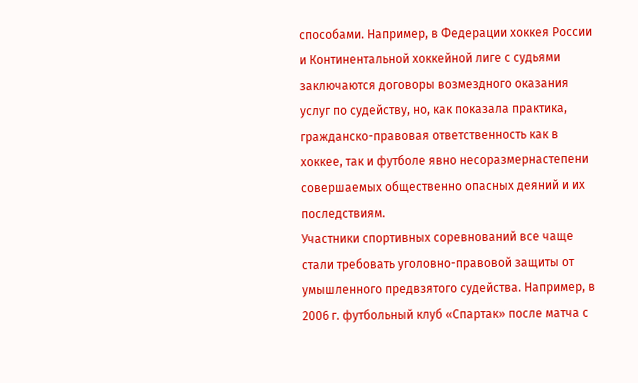способами. Например, в Федерации хоккея России и Континентальной хоккейной лиге с судьями заключаются договоры возмездного оказания услуг по судейству, но, как показала практика, гражданско-правовая ответственность как в хоккее, так и футболе явно несоразмернастепени совершаемых общественно опасных деяний и их последствиям.
Участники спортивных соревнований все чаще стали требовать уголовно-правовой защиты от умышленного предвзятого судейства. Например, в 2006 г. футбольный клуб «Спартак» после матча с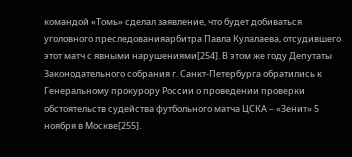командой «Томь» сделал заявление, что будет добиваться уголовного преследованияарбитра Павла Кулалаева, отсудившего этот матч с явными нарушениями[254]. В этом же году Депутаты Законодательного собрания г. Санкт-Петербурга обратились к Генеральному прокурору России о проведении проверки обстоятельств судейства футбольного матча ЦСКА – «Зенит» 5 ноября в Москве[255].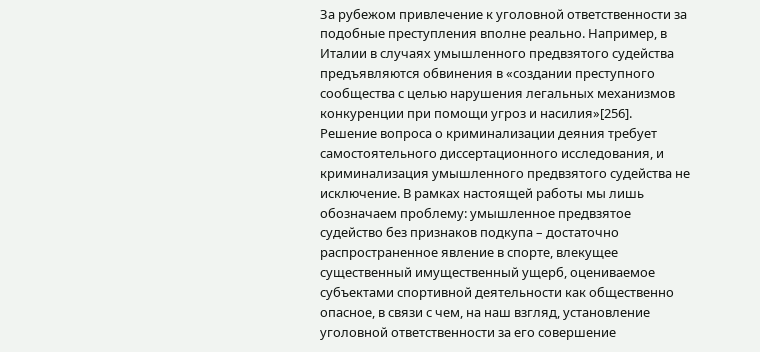За рубежом привлечение к уголовной ответственности за подобные преступления вполне реально. Например, в Италии в случаях умышленного предвзятого судейства предъявляются обвинения в «создании преступного сообщества с целью нарушения легальных механизмов конкуренции при помощи угроз и насилия»[256].
Решение вопроса о криминализации деяния требует самостоятельного диссертационного исследования, и криминализация умышленного предвзятого судейства не исключение. В рамках настоящей работы мы лишь обозначаем проблему: умышленное предвзятое судейство без признаков подкупа – достаточно распространенное явление в спорте, влекущее существенный имущественный ущерб, оцениваемое субъектами спортивной деятельности как общественно опасное, в связи с чем, на наш взгляд, установление уголовной ответственности за его совершение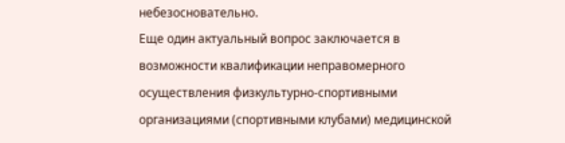небезосновательно.
Еще один актуальный вопрос заключается в возможности квалификации неправомерного осуществления физкультурно-спортивными организациями (спортивными клубами) медицинской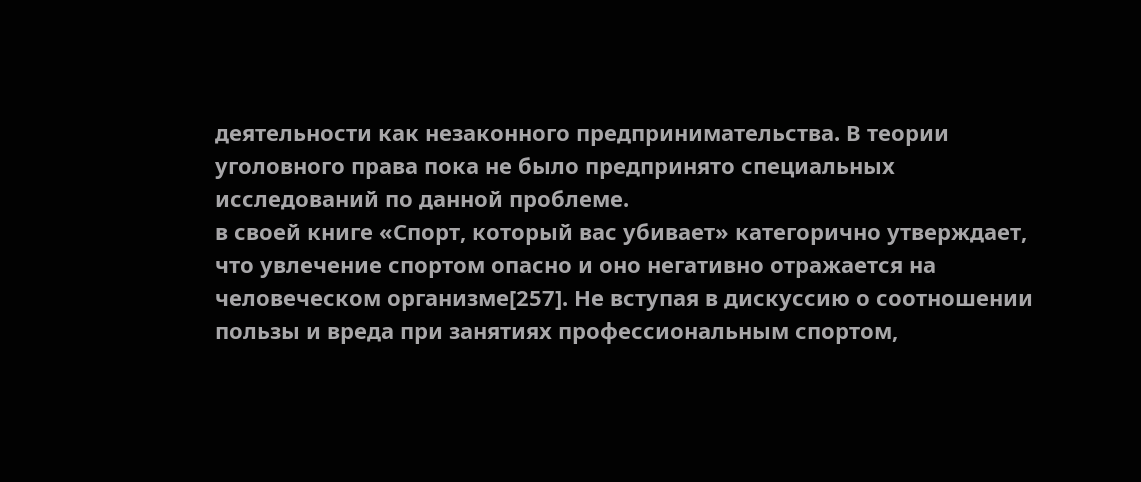деятельности как незаконного предпринимательства. В теории уголовного права пока не было предпринято специальных исследований по данной проблеме.
в своей книге «Спорт, который вас убивает» категорично утверждает, что увлечение спортом опасно и оно негативно отражается на человеческом организме[257]. Не вступая в дискуссию о соотношении пользы и вреда при занятиях профессиональным спортом,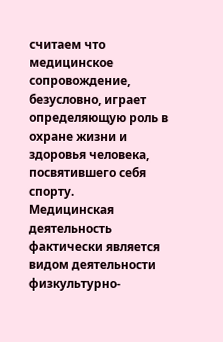считаем что медицинское сопровождение, безусловно, играет определяющую роль в охране жизни и здоровья человека, посвятившего себя спорту.
Медицинская деятельность фактически является видом деятельности физкультурно-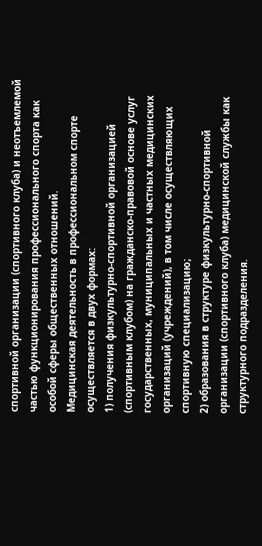спортивной организации (спортивного клуба) и неотъемлемой частью функционирования профессионального спорта как особой сферы общественных отношений.
Медицинская деятельность в профессиональном спорте осуществляется в двух формах:
1) получения физкультурно-спортивной организацией (спортивным клубом) на гражданско-правовой основе услуг государственных, муниципальных и частных медицинских организаций (учреждений), в том числе осуществляющих спортивную специализацию;
2) образования в структуре физкультурно-спортивной организации (спортивного клуба) медицинской службы как структурного подразделения.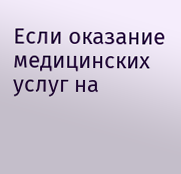Если оказание медицинских услуг на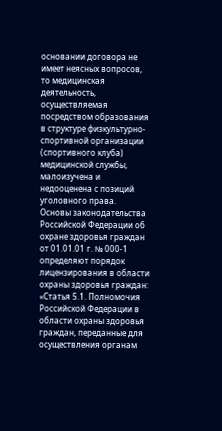основании договора не имеет неясных вопросов, то медицинская деятельность, осуществляемая посредством образования в структуре физкультурно-спортивной организации (спортивного клуба) медицинской службы, малоизучена и недооценена с позиций уголовного права.
Основы законодательства Российской Федерации об охране здоровья граждан от 01.01.01 г. № 000-1 определяют порядок лицензирования в области охраны здоровья граждан:
«Статья 5.1. Полномочия Российской Федерации в области охраны здоровья граждан, переданные для осуществления органам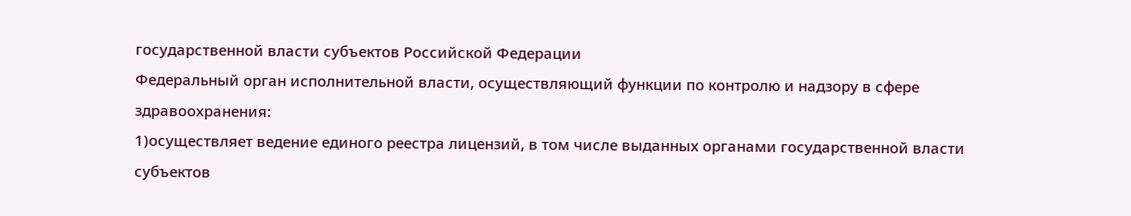государственной власти субъектов Российской Федерации
Федеральный орган исполнительной власти, осуществляющий функции по контролю и надзору в сфере здравоохранения:
1)осуществляет ведение единого реестра лицензий, в том числе выданных органами государственной власти субъектов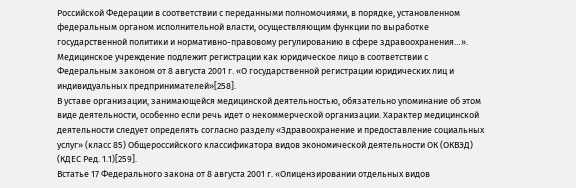Российской Федерации в соответствии с переданными полномочиями, в порядке, установленном федеральным органом исполнительной власти, осуществляющим функции по выработке государственной политики и нормативно-правовому регулированию в сфере здравоохранения…».
Медицинское учреждение подлежит регистрации как юридическое лицо в соответствии с Федеральным законом от 8 августа 2001 г. «О государственной регистрации юридических лиц и индивидуальных предпринимателей»[258].
В уставе организации, занимающейся медицинской деятельностью, обязательно упоминание об этом виде деятельности, особенно если речь идет о некоммерческой организации. Характер медицинской деятельности следует определять согласно разделу «Здравоохранение и предоставление социальных услуг» (класс 85) Общероссийского классификатора видов экономической деятельности ОК (ОКВЭД) (КДЕС Ред. 1.1)[259].
Встатье 17 Федерального закона от 8 августа 2001 г. «Олицензировании отдельных видов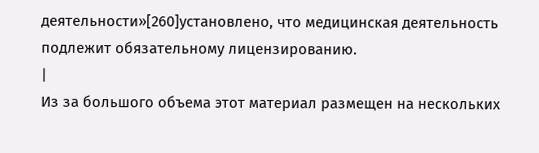деятельности»[260]установлено, что медицинская деятельность подлежит обязательному лицензированию.
|
Из за большого объема этот материал размещен на нескольких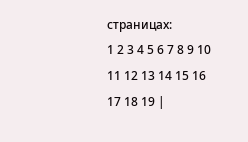страницах:
1 2 3 4 5 6 7 8 9 10 11 12 13 14 15 16 17 18 19 |